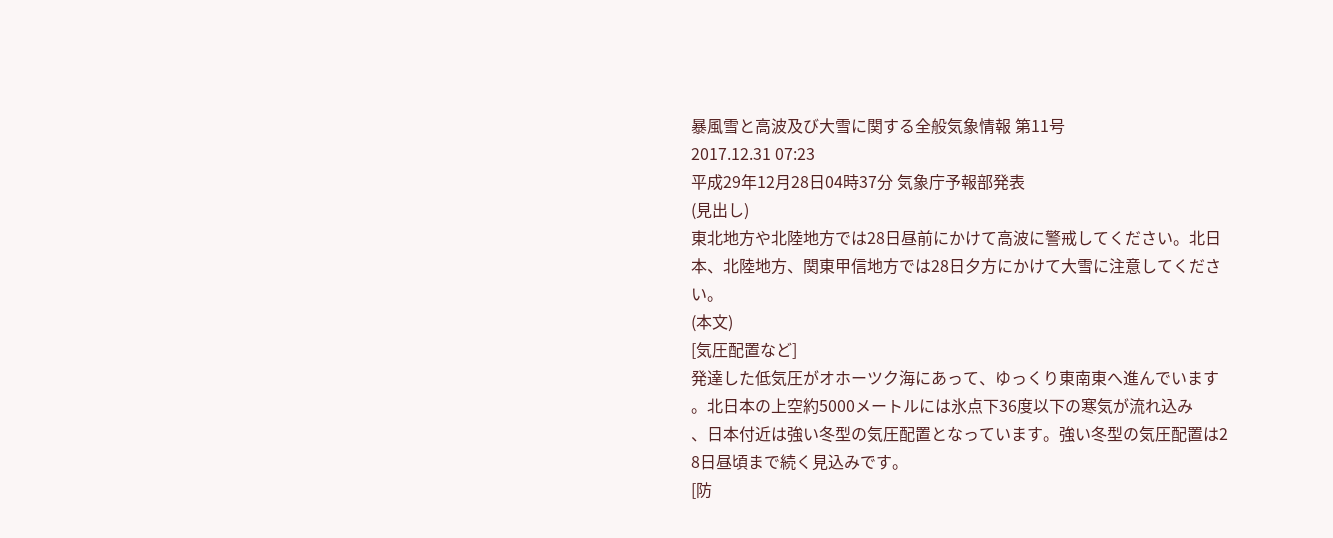暴風雪と高波及び大雪に関する全般気象情報 第11号
2017.12.31 07:23
平成29年12月28日04時37分 気象庁予報部発表
(見出し)
東北地方や北陸地方では28日昼前にかけて高波に警戒してください。北日
本、北陸地方、関東甲信地方では28日夕方にかけて大雪に注意してくださ
い。
(本文)
[気圧配置など]
発達した低気圧がオホーツク海にあって、ゆっくり東南東へ進んでいます
。北日本の上空約5000メートルには氷点下36度以下の寒気が流れ込み
、日本付近は強い冬型の気圧配置となっています。強い冬型の気圧配置は2
8日昼頃まで続く見込みです。
[防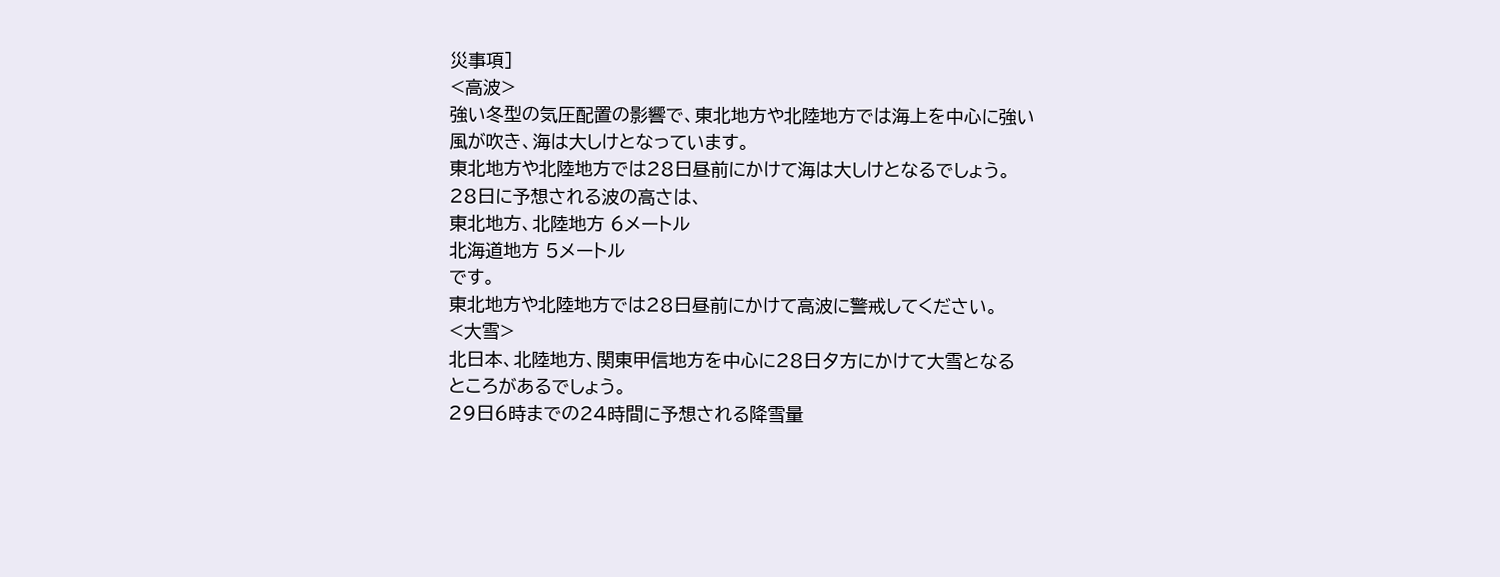災事項]
<高波>
強い冬型の気圧配置の影響で、東北地方や北陸地方では海上を中心に強い
風が吹き、海は大しけとなっています。
東北地方や北陸地方では28日昼前にかけて海は大しけとなるでしょう。
28日に予想される波の高さは、
東北地方、北陸地方 6メートル
北海道地方 5メートル
です。
東北地方や北陸地方では28日昼前にかけて高波に警戒してください。
<大雪>
北日本、北陸地方、関東甲信地方を中心に28日夕方にかけて大雪となる
ところがあるでしょう。
29日6時までの24時間に予想される降雪量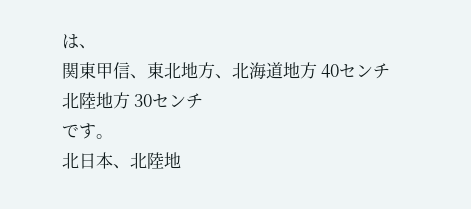は、
関東甲信、東北地方、北海道地方 40センチ
北陸地方 30センチ
です。
北日本、北陸地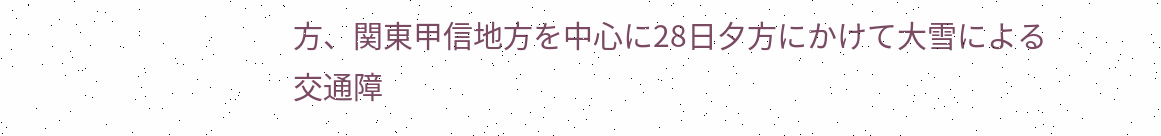方、関東甲信地方を中心に28日夕方にかけて大雪による
交通障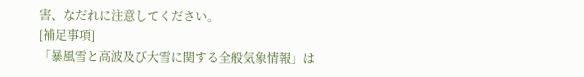害、なだれに注意してください。
[補足事項]
「暴風雪と高波及び大雪に関する全般気象情報」は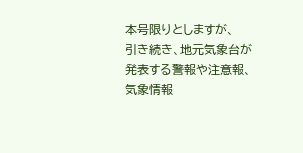本号限りとしますが、
引き続き、地元気象台が発表する警報や注意報、気象情報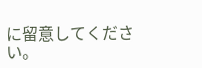に留意してくださ
い。